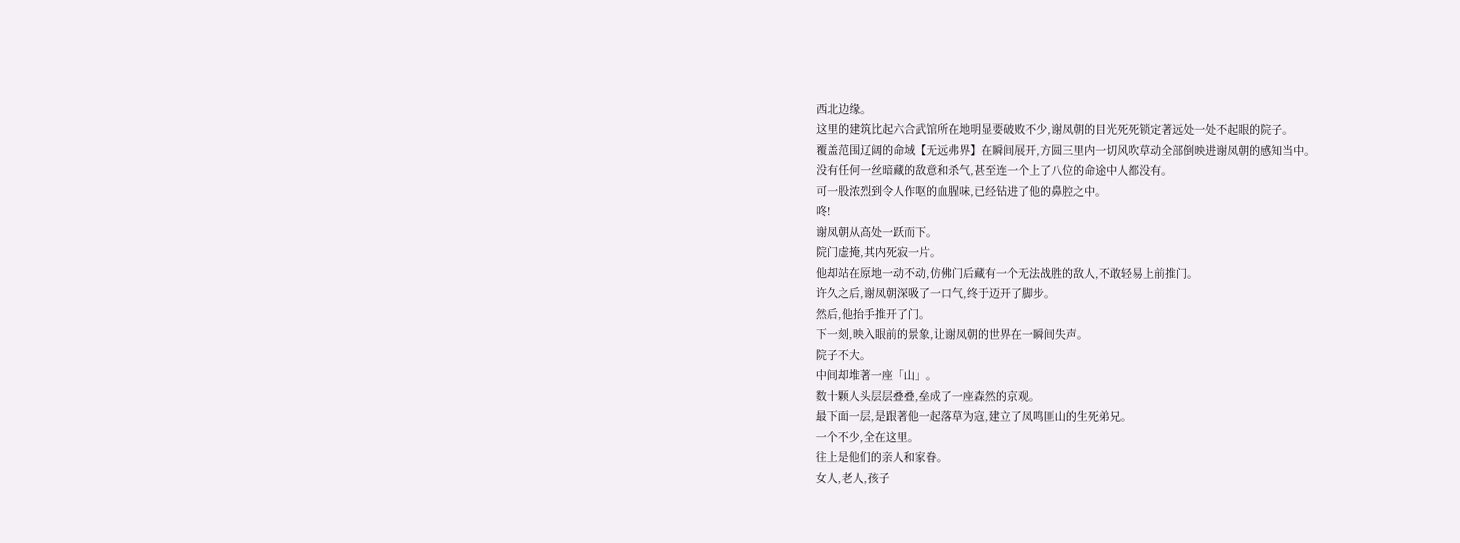西北边缘。
这里的建筑比起六合武馆所在地明显要破败不少,谢凤朝的目光死死锁定著远处一处不起眼的院子。
覆盖范围辽阔的命域【无远弗界】在瞬间展开,方圆三里内一切风吹草动全部倒映进谢凤朝的感知当中。
没有任何一丝暗藏的敌意和杀气,甚至连一个上了八位的命途中人都没有。
可一股浓烈到令人作呕的血腥味,已经钻进了他的鼻腔之中。
咚!
谢凤朝从高处一跃而下。
院门虚掩,其内死寂一片。
他却站在原地一动不动,仿佛门后藏有一个无法战胜的敌人,不敢轻易上前推门。
许久之后,谢凤朝深吸了一口气,终于迈开了脚步。
然后,他抬手推开了门。
下一刻,映入眼前的景象,让谢凤朝的世界在一瞬间失声。
院子不大。
中间却堆著一座「山」。
数十颗人头层层叠叠,垒成了一座森然的京观。
最下面一层,是跟著他一起落草为寇,建立了凤鸣匪山的生死弟兄。
一个不少,全在这里。
往上是他们的亲人和家眷。
女人,老人,孩子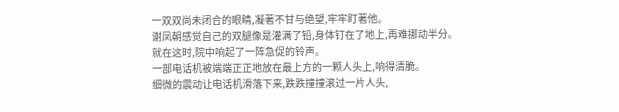一双双尚未闭合的眼睛,凝著不甘与绝望,牢牢盯著他。
谢凤朝感觉自己的双腿像是灌满了铅,身体钉在了地上,再难挪动半分。
就在这时,院中响起了一阵急促的铃声。
一部电话机被端端正正地放在最上方的一颗人头上,响得清脆。
细微的震动让电话机滑落下来,跌跌撞撞滚过一片人头,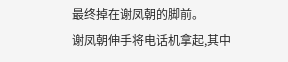最终掉在谢凤朝的脚前。
谢凤朝伸手将电话机拿起,其中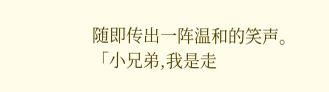随即传出一阵温和的笑声。
「小兄弟,我是走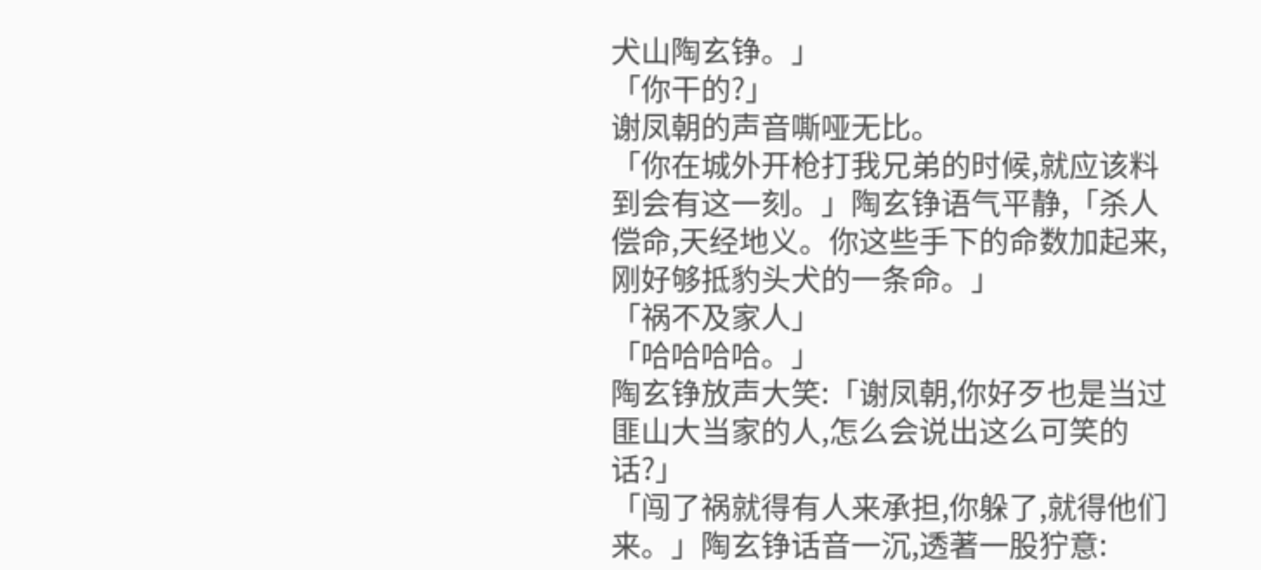犬山陶玄铮。」
「你干的?」
谢凤朝的声音嘶哑无比。
「你在城外开枪打我兄弟的时候,就应该料到会有这一刻。」陶玄铮语气平静,「杀人偿命,天经地义。你这些手下的命数加起来,刚好够抵豹头犬的一条命。」
「祸不及家人」
「哈哈哈哈。」
陶玄铮放声大笑:「谢凤朝,你好歹也是当过匪山大当家的人,怎么会说出这么可笑的话?」
「闯了祸就得有人来承担,你躲了,就得他们来。」陶玄铮话音一沉,透著一股狞意: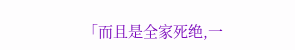「而且是全家死绝,一